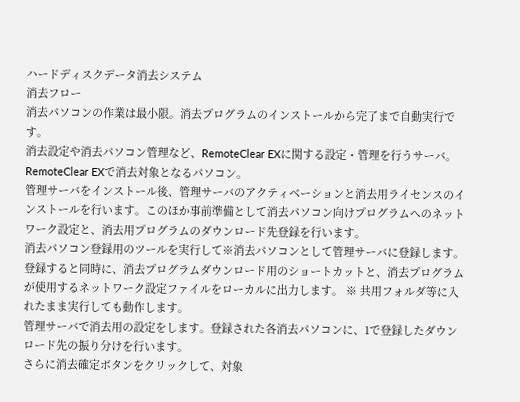ハードディスクデータ消去システム
消去フロー
消去パソコンの作業は最小限。消去プログラムのインストールから完了まで自動実行です。
消去設定や消去パソコン管理など、RemoteClear EXに関する設定・管理を行うサーバ。
RemoteClear EXで消去対象となるパソコン。
管理サーバをインストール後、管理サーバのアクティベーションと消去用ライセンスのインストールを行います。このほか事前準備として消去パソコン向けプログラムへのネットワーク設定と、消去用プログラムのダウンロード先登録を行います。
消去パソコン登録用のツールを実行して※消去パソコンとして管理サーバに登録します。登録すると同時に、消去プログラムダウンロード用のショートカットと、消去プログラムが使用するネットワーク設定ファイルをローカルに出力します。 ※ 共用フォルダ等に入れたまま実行しても動作します。
管理サーバで消去用の設定をします。登録された各消去パソコンに、1で登録したダウンロード先の振り分けを行います。
さらに消去確定ボタンをクリックして、対象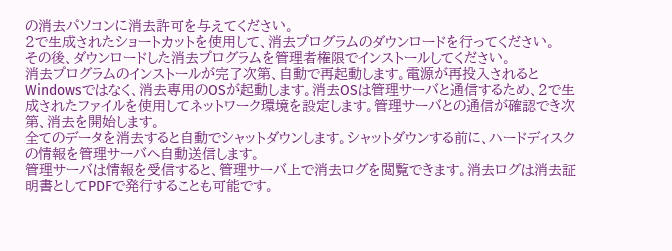の消去パソコンに消去許可を与えてください。
2で生成されたショートカットを使用して、消去プログラムのダウンロードを行ってください。
その後、ダウンロードした消去プログラムを管理者権限でインストールしてください。
消去プログラムのインストールが完了次第、自動で再起動します。電源が再投入されるとWindowsではなく、消去専用のOSが起動します。消去OSは管理サーバと通信するため、2で生成されたファイルを使用してネットワーク環境を設定します。管理サーバとの通信が確認でき次第、消去を開始します。
全てのデータを消去すると自動でシャットダウンします。シャットダウンする前に、ハードディスクの情報を管理サーバへ自動送信します。
管理サーバは情報を受信すると、管理サーバ上で消去ログを閲覧できます。消去ログは消去証明書としてPDFで発行することも可能です。